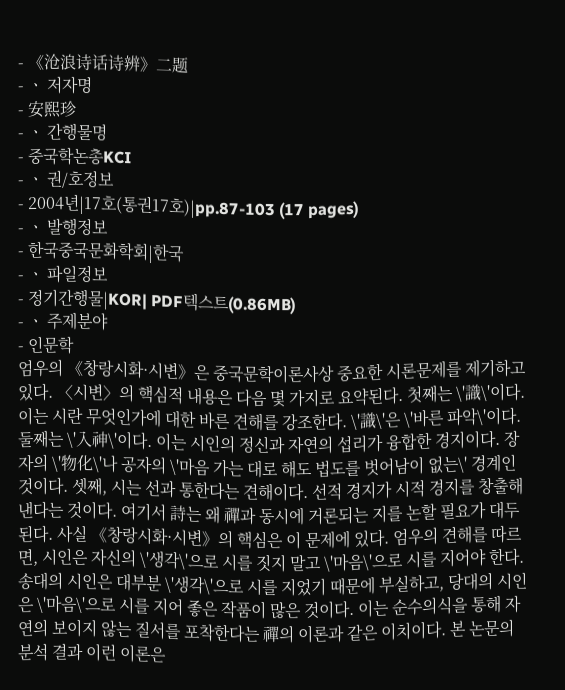- 《沧浪诗话诗辨》二题
- ㆍ 저자명
- 安熙珍
- ㆍ 간행물명
- 중국학논총KCI
- ㆍ 권/호정보
- 2004년|17호(통권17호)|pp.87-103 (17 pages)
- ㆍ 발행정보
- 한국중국문화학회|한국
- ㆍ 파일정보
- 정기간행물|KOR| PDF텍스트(0.86MB)
- ㆍ 주제분야
- 인문학
엄우의 《창랑시화·시변》은 중국문학이론사상 중요한 시론문제를 제기하고 있다. 〈시변〉의 핵심적 내용은 다음 몇 가지로 요약된다. 첫째는 \'識\'이다. 이는 시란 무엇인가에 대한 바른 견해를 강조한다. \'識\'은 \'바른 파악\'이다. 둘째는 \'入神\'이다. 이는 시인의 정신과 자연의 섭리가 융합한 경지이다. 장자의 \'物化\'나 공자의 \'마음 가는 대로 해도 법도를 벗어남이 없는\' 경계인 것이다. 셋째, 시는 선과 통한다는 견해이다. 선적 경지가 시적 경지를 창출해 낸다는 것이다. 여기서 詩는 왜 禪과 동시에 거론되는 지를 논할 필요가 대두된다. 사실 《창랑시화·시변》의 핵심은 이 문제에 있다. 엄우의 견해를 따르면, 시인은 자신의 \'생각\'으로 시를 짓지 말고 \'마음\'으로 시를 지어야 한다. 송대의 시인은 대부분 \'생각\'으로 시를 지었기 때문에 부실하고, 당대의 시인은 \'마음\'으로 시를 지어 좋은 작품이 많은 것이다. 이는 순수의식을 통해 자연의 보이지 않는 질서를 포착한다는 禪의 이론과 같은 이치이다. 본 논문의 분석 결과 이런 이론은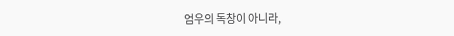엄우의 독창이 아니라,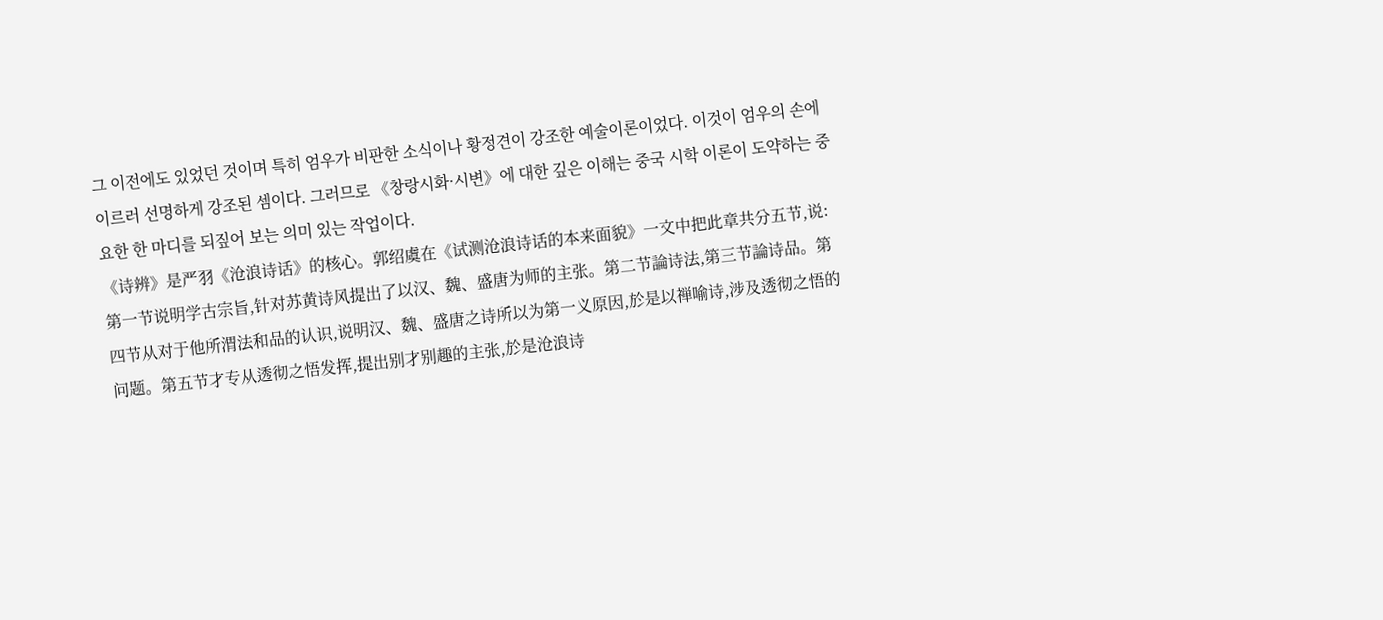그 이전에도 있었던 것이며 특히 엄우가 비판한 소식이나 황정견이 강조한 예술이론이었다. 이것이 엄우의 손에 이르러 선명하게 강조된 셈이다. 그러므로 《창랑시화·시변》에 대한 깊은 이해는 중국 시학 이론이 도약하는 중요한 한 마디를 되짚어 보는 의미 있는 작업이다.
《诗辨》是严羽《沧浪诗话》的核心。郭绍虞在《试测沧浪诗话的本来面貌》一文中把此章共分五节,说:第一节说明学古宗旨,针对苏黄诗风提出了以汉、魏、盛唐为师的主张。第二节論诗法,第三节論诗品。第四节从对于他所渭法和品的认识,说明汉、魏、盛唐之诗所以为第一义原因,於是以禅喻诗,涉及透彻之悟的问题。第五节才专从透彻之悟发挥,提出别才别趣的主张,於是沧浪诗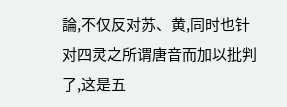論,不仅反对苏、黄,同时也针对四灵之所谓唐音而加以批判了,这是五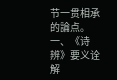节一贯相承的論点。
一、《诗辨》要义诠解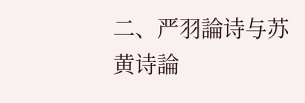二、严羽論诗与苏黄诗論